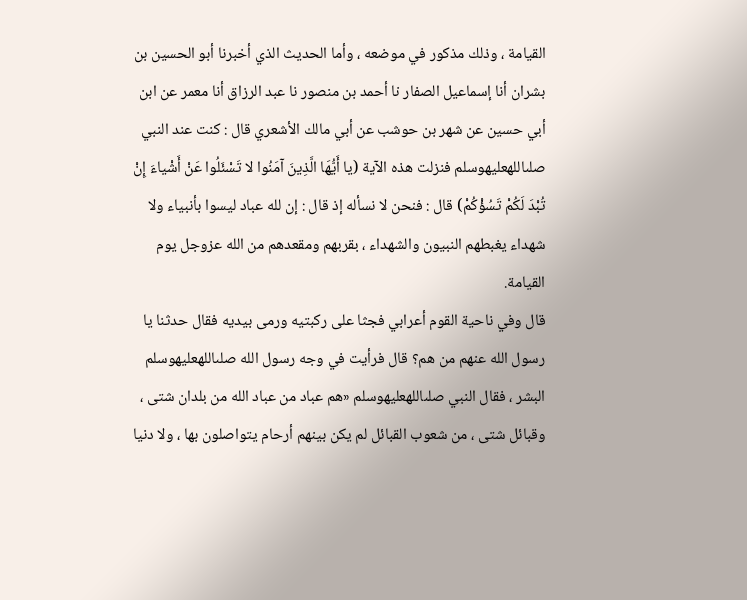القيامة ، وذلك مذكور في موضعه ، وأما الحديث الذي أخبرنا أبو الحسين بن بشران أنا إسماعيل الصفار نا أحمد بن منصور نا عبد الرزاق أنا معمر عن ابن أبي حسين عن شهر بن حوشب عن أبي مالك الأشعري قال : كنت عند النبي صلىاللهعليهوسلم فنزلت هذه الآية (يا أَيُّهَا الَّذِينَ آمَنُوا لا تَسْئَلُوا عَنْ أَشْياءَ إِنْ تُبْدَ لَكُمْ تَسُؤْكُمْ) قال : فنحن لا نسأله إذ قال : إن لله عباد ليسوا بأنبياء ولا شهداء يغبطهم النبيون والشهداء ، بقربهم ومقعدهم من الله عزوجل يوم القيامة.
قال وفي ناحية القوم أعرابي فجثا على ركبتيه ورمى بيديه فقال حدثنا يا رسول الله عنهم من هم؟ قال فرأيت في وجه رسول الله صلىاللهعليهوسلم البشر ، فقال النبي صلىاللهعليهوسلم «هم عباد من عباد الله من بلدان شتى ، وقبائل شتى ، من شعوب القبائل لم يكن بينهم أرحام يتواصلون بها ، ولا دنيا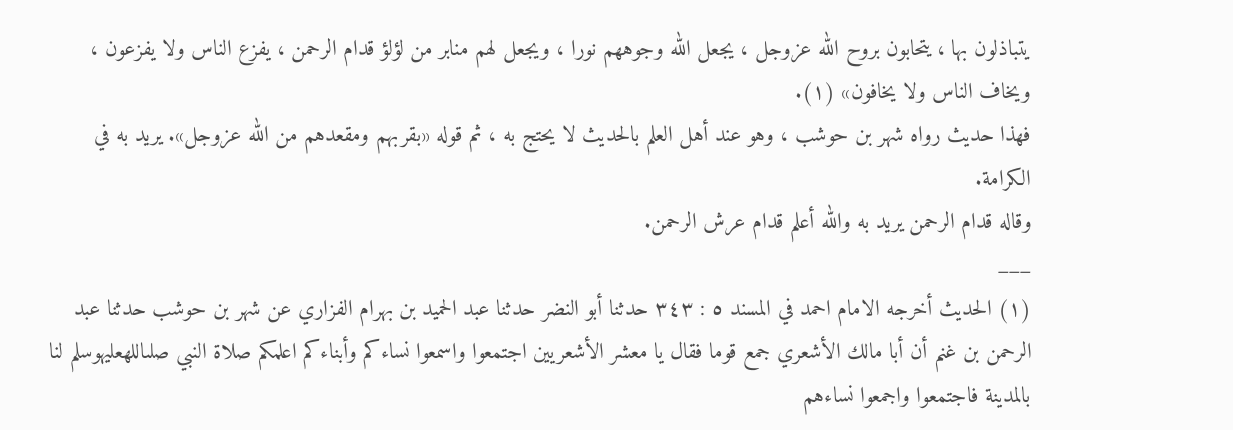يتباذلون بها ، يتحابون بروح الله عزوجل ، يجعل الله وجوههم نورا ، ويجعل لهم منابر من لؤلؤ قدام الرحمن ، يفزع الناس ولا يفزعون ، ويخاف الناس ولا يخافون» (١).
فهذا حديث رواه شهر بن حوشب ، وهو عند أهل العلم بالحديث لا يحتج به ، ثم قوله «بقربهم ومقعدهم من الله عزوجل». يريد به في الكرامة.
وقاله قدام الرحمن يريد به والله أعلم قدام عرش الرحمن.
___
(١) الحديث أخرجه الامام احمد في المسند ٥ : ٣٤٣ حدثنا أبو النضر حدثنا عبد الحميد بن بهرام الفزاري عن شهر بن حوشب حدثنا عبد الرحمن بن غنم أن أبا مالك الأشعري جمع قوما فقال يا معشر الأشعريين اجتمعوا واسمعوا نساءكم وأبناءكم اعلمكم صلاة النبي صلىاللهعليهوسلم لنا بالمدينة فاجتمعوا واجمعوا نساءهم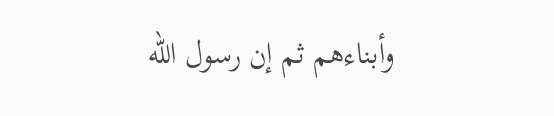وأبناءهم ثم إن رسول الله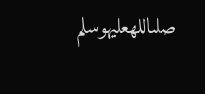صلىاللهعليهوسلم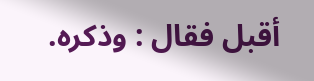أقبل فقال : وذكره.